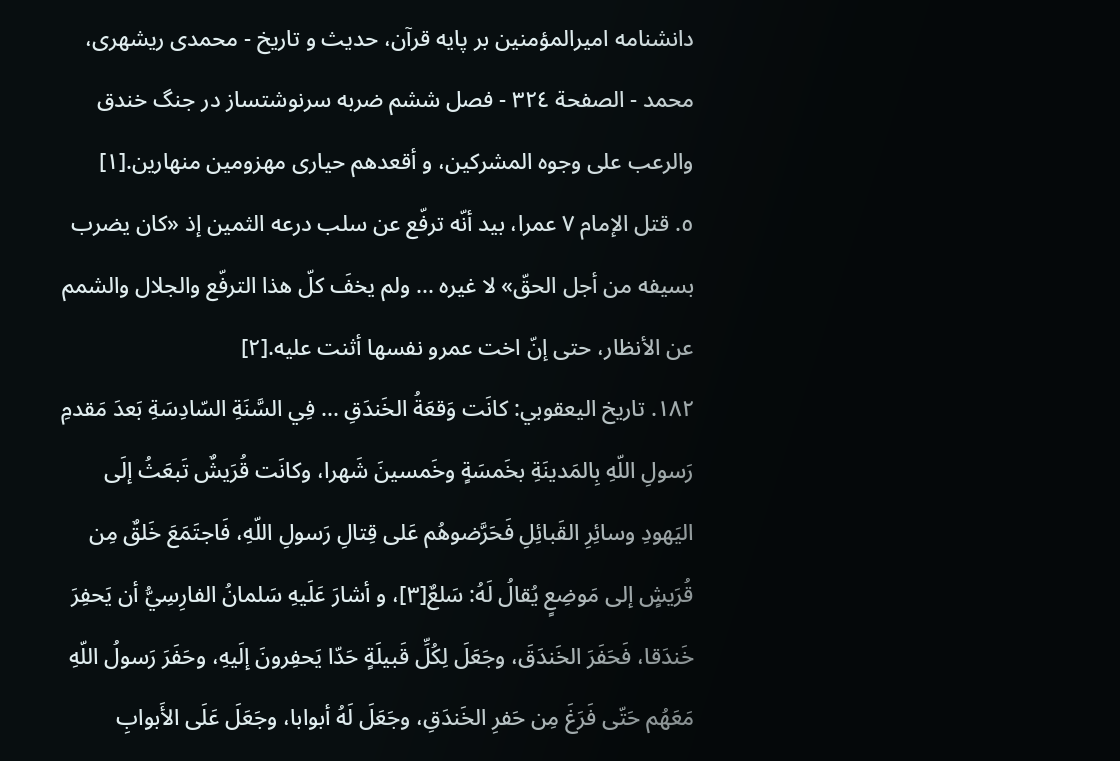دانشنامه اميرالمؤمنين بر پايه قرآن، حديث و تاريخ - محمدی ریشهری، محمد - الصفحة ٣٢٤ - فصل ششم ضربه سرنوشتساز در جنگ خندق
والرعب على وجوه المشركين، و أقعدهم حيارى مهزومين منهارين.[١]
٥. قتل الإمام ٧ عمرا، بيد أنّه ترفّع عن سلب درعه الثمين إذ «كان يضرب بسيفه من أجل الحقّ» لا غيره ... ولم يخفَ كلّ هذا الترفّع والجلال والشمم عن الأنظار، حتى إنّ اخت عمرو نفسها أثنت عليه.[٢]
١٨٢. تاريخ اليعقوبي: كانَت وَقعَةُ الخَندَقِ ... فِي السَّنَةِ السّادِسَةِ بَعدَ مَقدمِ رَسولِ اللّهِ بِالمَدينَةِ بخَمسَةٍ وخَمسينَ شَهرا، وكانَت قُرَيشٌ تَبعَثُ إلَى اليَهودِ وسائِرِ القَبائِلِ فَحَرَّضوهُم عَلى قِتالِ رَسولِ اللّهِ، فَاجتَمَعَ خَلقٌ مِن قُرَيشٍ إلى مَوضِعٍ يُقالُ لَهُ: سَلعٌ[٣]، و أشارَ عَلَيهِ سَلمانُ الفارِسِيُّ أن يَحفِرَ خَندَقا، فَحَفَرَ الخَندَقَ، وجَعَلَ لِكُلِّ قَبيلَةٍ حَدّا يَحفِرونَ إلَيهِ، وحَفَرَ رَسولُ اللّهِ مَعَهُم حَتّى فَرَغَ مِن حَفرِ الخَندَقِ، وجَعَلَ لَهُ أبوابا، وجَعَلَ عَلَى الأَبوابِ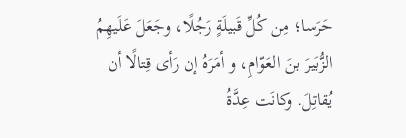حَرَسا؛ مِن كُلِّ قَبيلَةٍ رَجُلًا، وجَعَلَ عَلَيهِمُ الزُّبَيرَ بنَ العَوّامِ، و أمَرَهُ إن رَأى قِتالًا أن يُقاتِلَ. وكانَت عِدَّةُ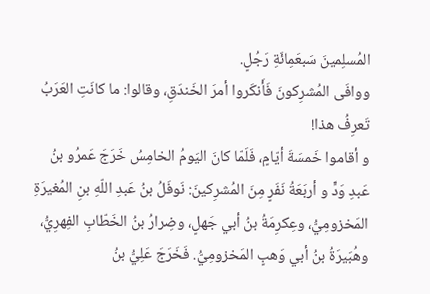المُسلِمينَ سَبعَمِائَةِ رَجُلٍ.
ووافَى المُشرِكونَ فَأَنكَروا أمرَ الخَندَقِ، وقالوا: ما كانَتِ العَرَبُ تَعرِفُ هذا!
و أقاموا خَمسَةَ أيّامٍ، فَلَمّا كانَ اليَومُ الخامِسُ خَرَجَ عَمرُو بنُ عَبدِ وَدٍّ و أربَعَةُ نَفَرٍ مِنَ المُشرِكينَ: نَوفَلُ بنُ عَبدِ اللّهِ بنِ المُغيرَةِ المَخزومِيُّ، وعِكرِمَةُ بنُ أبي جَهلٍ، وضِرارُ بنُ الخَطّابِ الفِهرِيُّ، وهُبَيرَةُ بنُ أبي وَهبٍ المَخزومِيُّ. فَخَرَجَ عَلِيُّ بنُ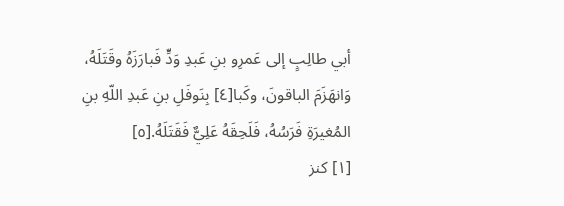أبي طالِبٍ إلى عَمرِو بنِ عَبدِ وَدٍّ فَبارَزَهُ وقَتَلَهُ، وَانهَزَمَ الباقونَ، وكَبا[٤] بِنَوفَلِ بنِ عَبدِ اللّهِ بنِ المُغيرَةِ فَرَسُهُ، فَلَحِقَهُ عَلِيٌّ فَقَتَلَهُ.[٥]
[١] كنز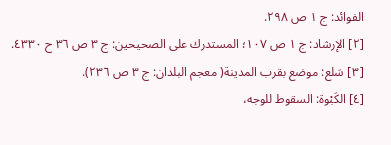الفوائد: ج ١ ص ٢٩٨.
[٢] الإرشاد: ج ١ ص ١٠٧؛ المستدرك على الصحيحين: ج ٣ ص ٣٦ ح ٤٣٣٠.
[٣] سَلع: موضع بقرب المدينة( معجم البلدان: ج ٣ ص ٢٣٦).
[٤] الكَبْوة: السقوط للوجه،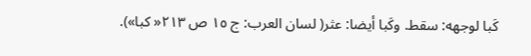كَبا لوجهه: سقط. وكَبا أيضا: عثر( لسان العرب: ج ١٥ ص ٢١٣« كبا»).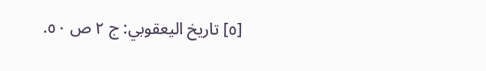[٥] تاريخ اليعقوبي: ج ٢ ص ٥٠.